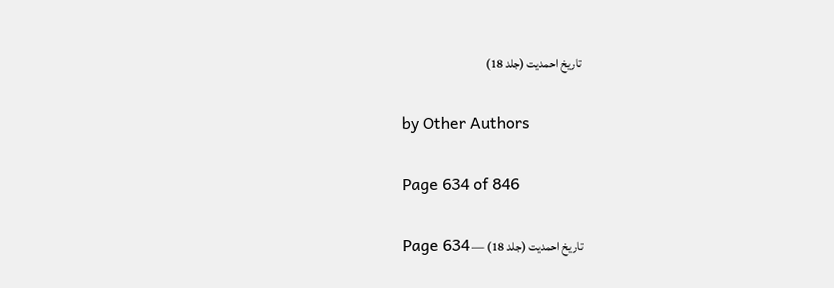تاریخ احمدیت (جلد 18)

by Other Authors

Page 634 of 846

تاریخ احمدیت (جلد 18) — Page 634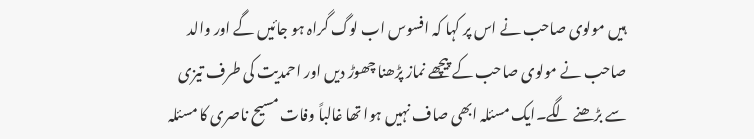ہیں مولوی صاحب نے اس پر کہا کہ افسوس اب لوگ گراہ ہو جائیں گے اور والد صاحب نے مولوی صاحب کے پیچھے نماز پڑھنا چھوڑ دیں اور احمدیت کی طرف تیزی سے بڑھنے لگے۔ایک مسئلہ ابھی صاف نہیں ہوا تھا غالباً وفات مسیح ناصری کا مسئلہ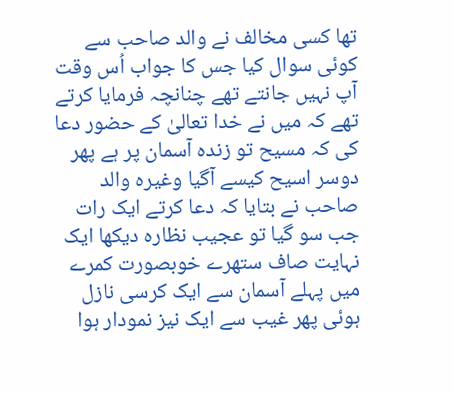تھا کسی مخالف نے والد صاحب سے کوئی سوال کیا جس کا جواب اُس وقت آپ نہیں جانتے تھے چنانچہ فرمایا کرتے تھے کہ میں نے خدا تعالیٰ کے حضور دعا کی کہ مسیح تو زندہ آسمان پر ہے پھر دوسر اسیح کیسے آگیا وغیرہ والد صاحب نے بتایا کہ دعا کرتے ایک رات جب سو گیا تو عجیب نظارہ دیکھا ایک نہایت صاف ستھرے خوبصورت کمرے میں پہلے آسمان سے ایک کرسی نازل ہوئی پھر غیب سے ایک نیز نمودار ہوا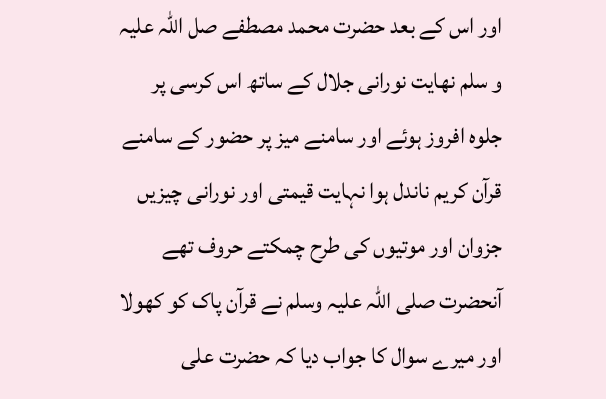اور اس کے بعد حضرت محمد مصطفے صل اللہ علیہ و سلم نهایت نورانی جلال کے ساتھ اس کرسی پر جلوہ افروز ہوئے اور سامنے میز پر حضور کے سامنے قرآن کریم ناندل ہوا نہایت قیمتی اور نورانی چیزیں جزوان اور موتیوں کی طرح چمکتے حروف تھے آنحضرت صلی اللہ علیہ وسلم نے قرآن پاک کو کھولا اور میرے سوال کا جواب دیا کہ حضرت علی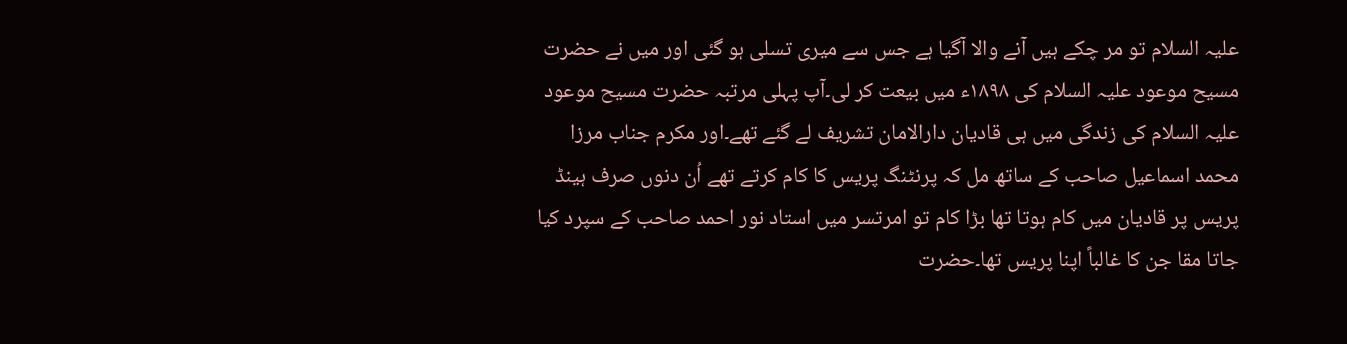علیہ السلام تو مر چکے ہیں آنے والا آگیا ہے جس سے میری تسلی ہو گئی اور میں نے حضرت مسیح موعود علیہ السلام کی ۱۸۹۸ء میں بیعت کر لی۔آپ پہلی مرتبہ حضرت مسیح موعود علیہ السلام کی زندگی میں ہی قادیان دارالامان تشریف لے گئے تھے۔اور مکرم جناب مرزا محمد اسماعیل صاحب کے ساتھ مل کہ پرنٹنگ پریس کا کام کرتے تھے اُن دنوں صرف ہینڈ پریس پر قادیان میں کام ہوتا تھا بڑا کام تو امرتسر میں استاد نور احمد صاحب کے سپرد کیا جاتا مقا جن کا غالباً اپنا پریس تھا۔حضرت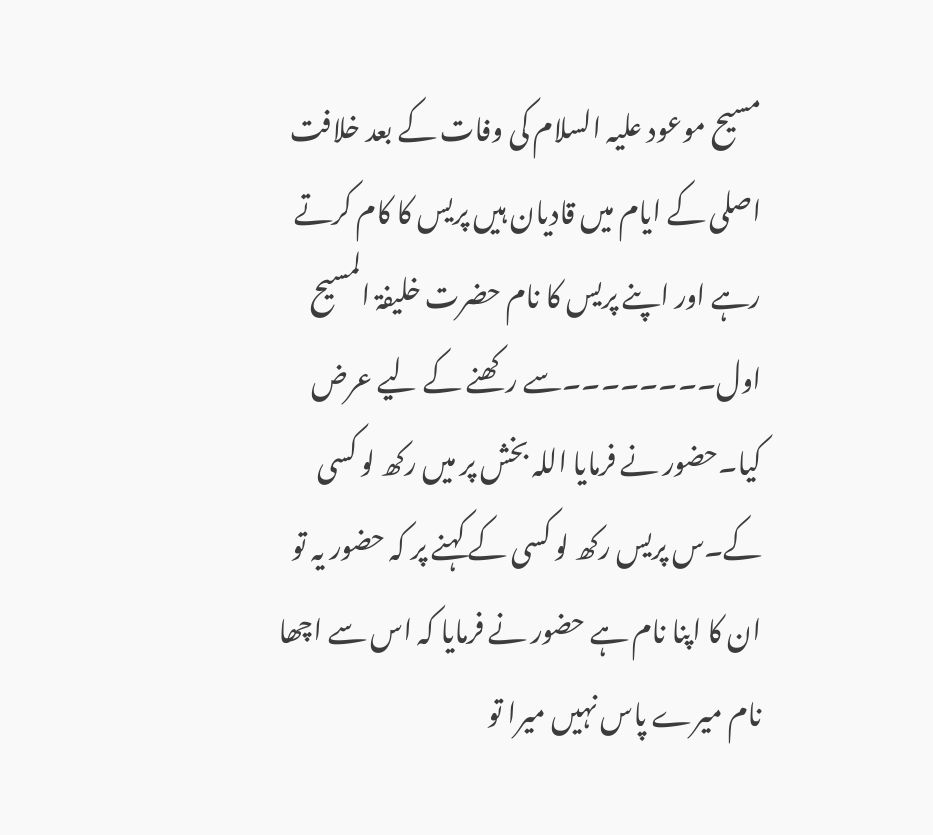مسیح موعود علیہ السلام کی وفات کے بعد خلافت اصلی کے ایام میں قادیان ہیں پریس کا کام کرتے رہے اور اپنے پریس کا نام حضرت خلیفۃ المسیح اول۔۔۔۔۔۔۔۔سے رکھنے کے لیے عرض کیا۔حضور نے فرمایا اللہ بخش پر میں رکھ لو کسی کے۔س پریس رکھ لو کسی کے کہنے پر کہ حضور یہ تو ان کا اپنا نام ہے حضور نے فرمایا کہ اس سے اچھا نام میرے پاس نہیں میرا تو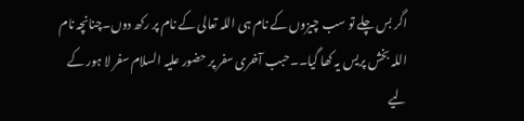اگر بس چلے تو سب چیزوں کے نام ہی اللہ تعالی کے نام پر رکھ دوں۔چنانچہ نام اللہ بخش پریس یہ کھا گیا۔۔حبب آخری سفر پر حضور علیہ السلام سفر لا ہور کے لیے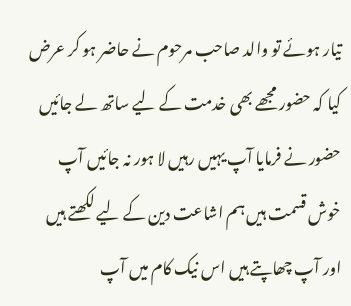تیار ہوئے تو والد صاحب مرحوم نے حاضر ہو کر عرض کیا کہ حضور مجھے بھی خدمت کے لیے ساتھ لے جائیں حضور نے فرمایا آپ یہیں رہیں لا ہور نہ جائیں آپ خوش قسمت ہیں ہم اشاعت دین کے لیے لکھتے ہیں اور آپ چھاپتے ہیں اس نیک کام میں آپ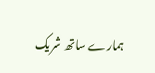ہمارے ساتھ شریک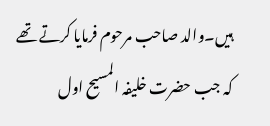ہیں۔والد صاحب مرحوم فرمایا کرتے تھے کہ جب حضرت خلیفہ المسیح اول